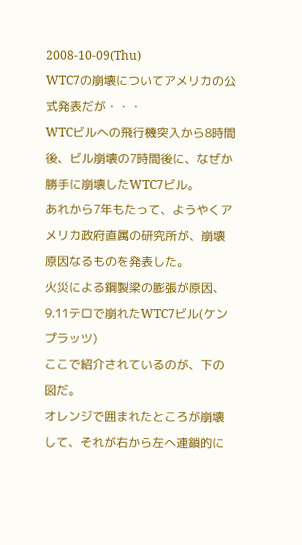2008-10-09(Thu)
WTC7の崩壊についてアメリカの公式発表だが・・・
WTCビルへの飛行機突入から8時間後、ビル崩壊の7時間後に、なぜか勝手に崩壊したWTC7ビル。
あれから7年もたって、ようやくアメリカ政府直属の研究所が、崩壊原因なるものを発表した。
火災による鋼製梁の膨張が原因、9.11テロで崩れたWTC7ビル(ケンプラッツ)
ここで紹介されているのが、下の図だ。
オレンジで囲まれたところが崩壊して、それが右から左へ連鎖的に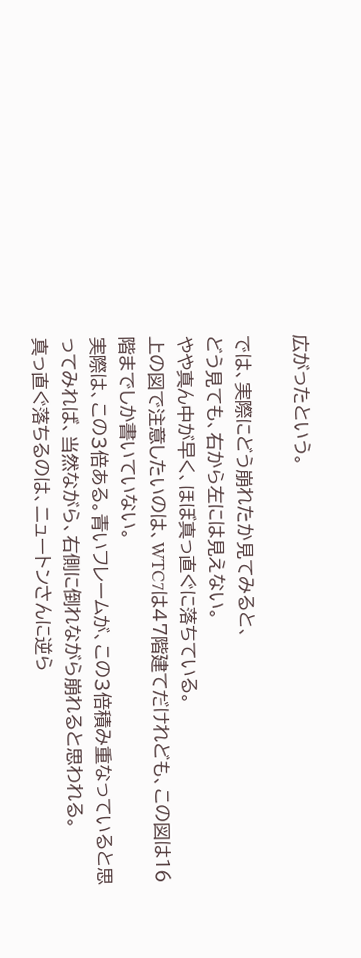広がったという。

では、実際にどう崩れたか見てみると、
どう見ても、右から左には見えない。
やや真ん中が早く、ほぼ真っ直ぐに落ちている。
上の図で注意したいのは、WTC7は47階建てだけれども、この図は16階までしか書いていない。
実際は、この3倍ある。青いフレームが、この3倍積み重なっていると思ってみれば、当然ながら、右側に倒れながら崩れると思われる。
真っ直ぐ落ちるのは、ニュートンさんに逆ら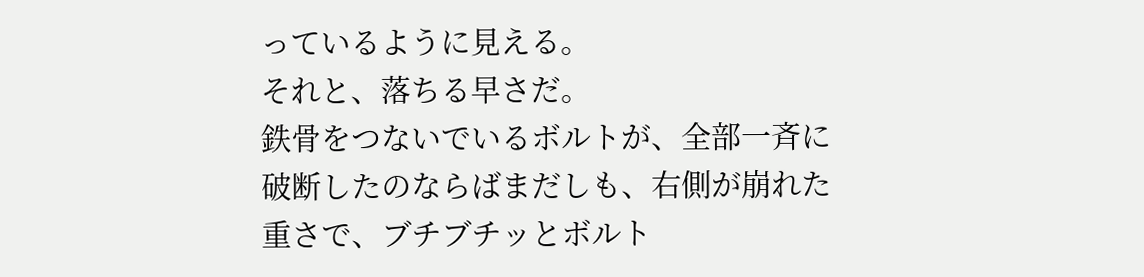っているように見える。
それと、落ちる早さだ。
鉄骨をつないでいるボルトが、全部一斉に破断したのならばまだしも、右側が崩れた重さで、ブチブチッとボルト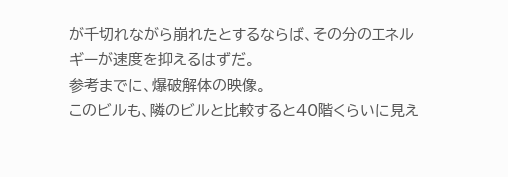が千切れながら崩れたとするならば、その分のエネルギーが速度を抑えるはずだ。
参考までに、爆破解体の映像。
このビルも、隣のビルと比較すると40階くらいに見え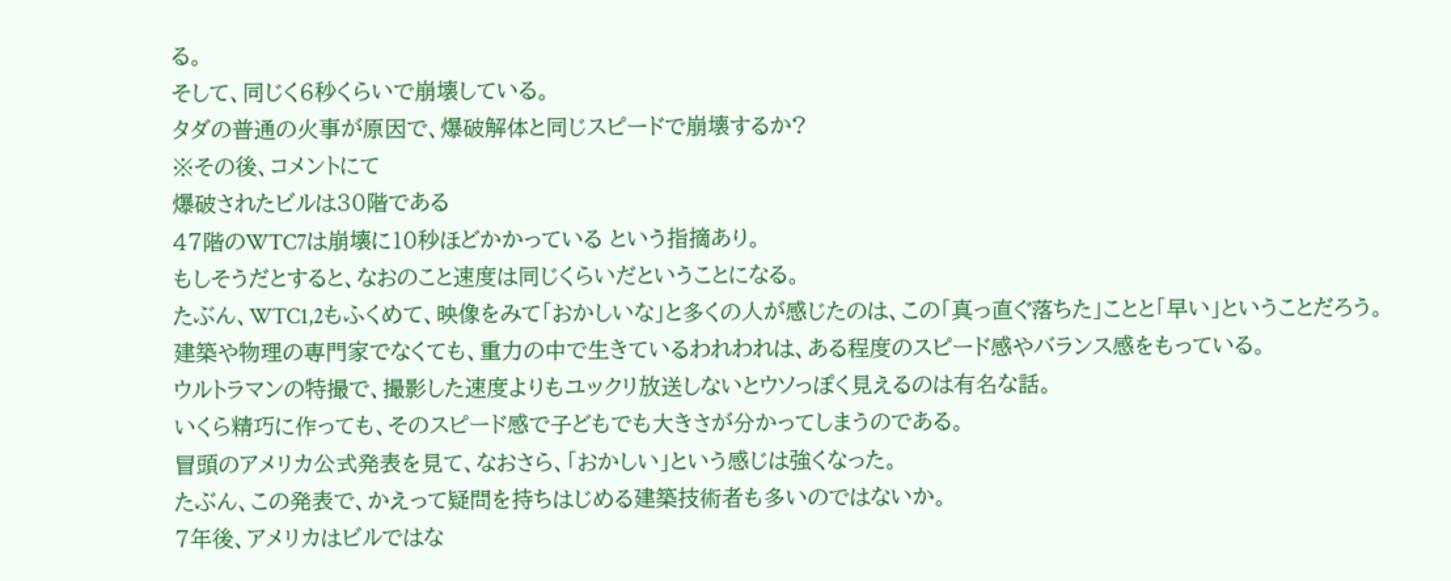る。
そして、同じく6秒くらいで崩壊している。
タダの普通の火事が原因で、爆破解体と同じスピードで崩壊するか?
※その後、コメントにて
爆破されたビルは30階である
47階のWTC7は崩壊に10秒ほどかかっている という指摘あり。
もしそうだとすると、なおのこと速度は同じくらいだということになる。
たぶん、WTC1,2もふくめて、映像をみて「おかしいな」と多くの人が感じたのは、この「真っ直ぐ落ちた」ことと「早い」ということだろう。
建築や物理の専門家でなくても、重力の中で生きているわれわれは、ある程度のスピード感やバランス感をもっている。
ウルトラマンの特撮で、撮影した速度よりもユックリ放送しないとウソっぽく見えるのは有名な話。
いくら精巧に作っても、そのスピード感で子どもでも大きさが分かってしまうのである。
冒頭のアメリカ公式発表を見て、なおさら、「おかしい」という感じは強くなった。
たぶん、この発表で、かえって疑問を持ちはじめる建築技術者も多いのではないか。
7年後、アメリカはビルではな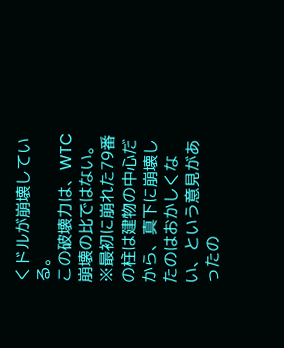くドルが崩壊している。
この破壊力は、WTC崩壊の比ではない。
※最初に崩れた79番の柱は建物の中心だから、真下に崩壊したのはおかしくない、という意見があったの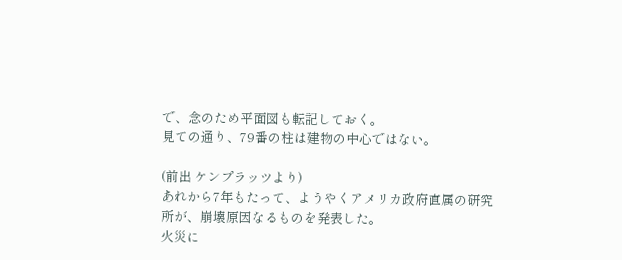で、念のため平面図も転記しておく。
見ての通り、79番の柱は建物の中心ではない。

(前出 ケンプラッツより)
あれから7年もたって、ようやくアメリカ政府直属の研究所が、崩壊原因なるものを発表した。
火災に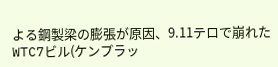よる鋼製梁の膨張が原因、9.11テロで崩れたWTC7ビル(ケンプラッ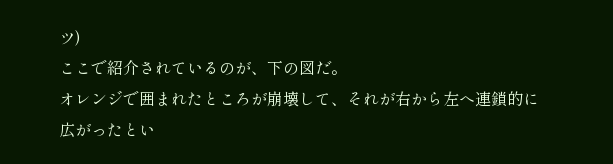ツ)
ここで紹介されているのが、下の図だ。
オレンジで囲まれたところが崩壊して、それが右から左へ連鎖的に広がったとい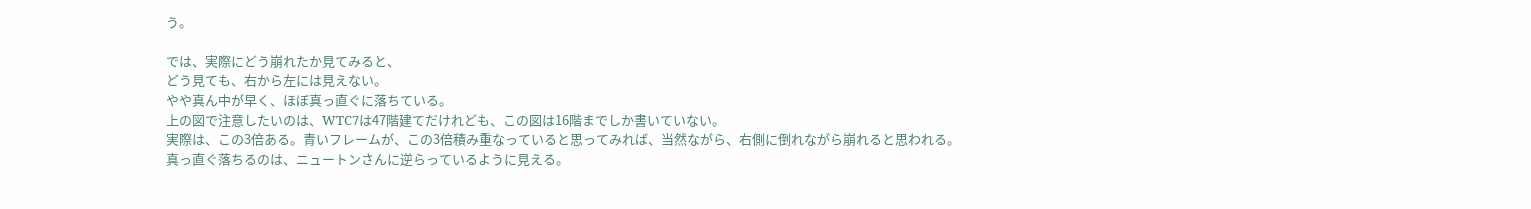う。

では、実際にどう崩れたか見てみると、
どう見ても、右から左には見えない。
やや真ん中が早く、ほぼ真っ直ぐに落ちている。
上の図で注意したいのは、WTC7は47階建てだけれども、この図は16階までしか書いていない。
実際は、この3倍ある。青いフレームが、この3倍積み重なっていると思ってみれば、当然ながら、右側に倒れながら崩れると思われる。
真っ直ぐ落ちるのは、ニュートンさんに逆らっているように見える。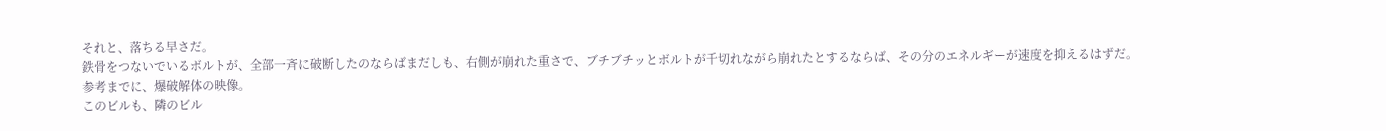それと、落ちる早さだ。
鉄骨をつないでいるボルトが、全部一斉に破断したのならばまだしも、右側が崩れた重さで、ブチブチッとボルトが千切れながら崩れたとするならば、その分のエネルギーが速度を抑えるはずだ。
参考までに、爆破解体の映像。
このビルも、隣のビル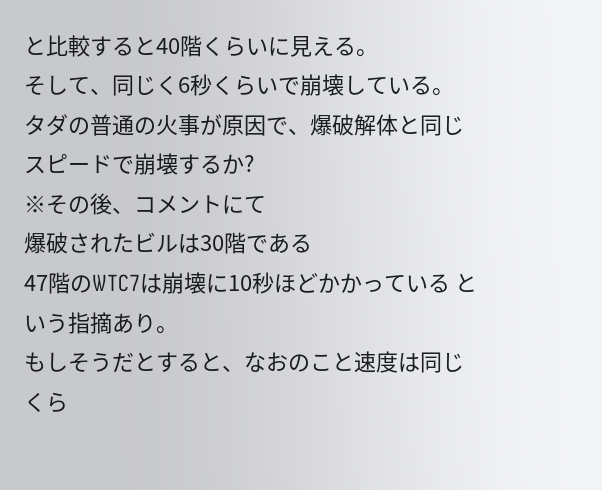と比較すると40階くらいに見える。
そして、同じく6秒くらいで崩壊している。
タダの普通の火事が原因で、爆破解体と同じスピードで崩壊するか?
※その後、コメントにて
爆破されたビルは30階である
47階のWTC7は崩壊に10秒ほどかかっている という指摘あり。
もしそうだとすると、なおのこと速度は同じくら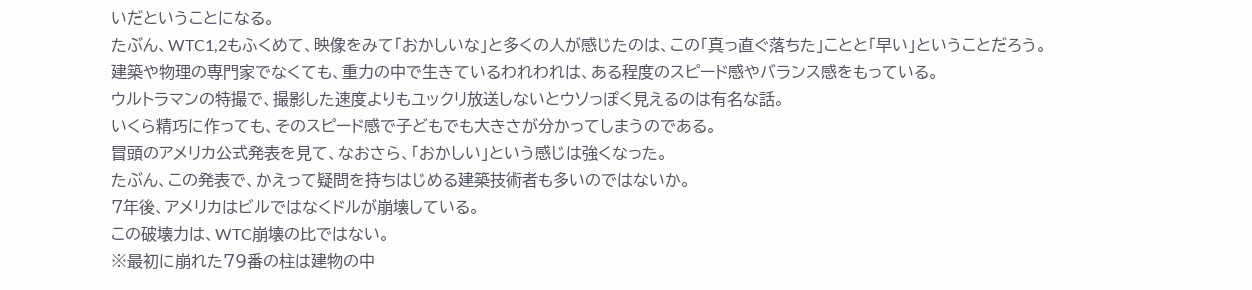いだということになる。
たぶん、WTC1,2もふくめて、映像をみて「おかしいな」と多くの人が感じたのは、この「真っ直ぐ落ちた」ことと「早い」ということだろう。
建築や物理の専門家でなくても、重力の中で生きているわれわれは、ある程度のスピード感やバランス感をもっている。
ウルトラマンの特撮で、撮影した速度よりもユックリ放送しないとウソっぽく見えるのは有名な話。
いくら精巧に作っても、そのスピード感で子どもでも大きさが分かってしまうのである。
冒頭のアメリカ公式発表を見て、なおさら、「おかしい」という感じは強くなった。
たぶん、この発表で、かえって疑問を持ちはじめる建築技術者も多いのではないか。
7年後、アメリカはビルではなくドルが崩壊している。
この破壊力は、WTC崩壊の比ではない。
※最初に崩れた79番の柱は建物の中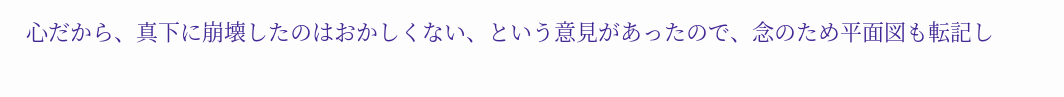心だから、真下に崩壊したのはおかしくない、という意見があったので、念のため平面図も転記し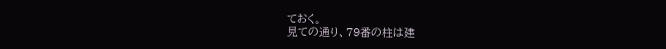ておく。
見ての通り、79番の柱は建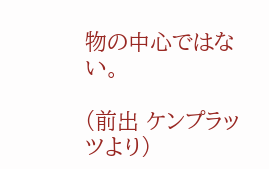物の中心ではない。

(前出 ケンプラッツより)